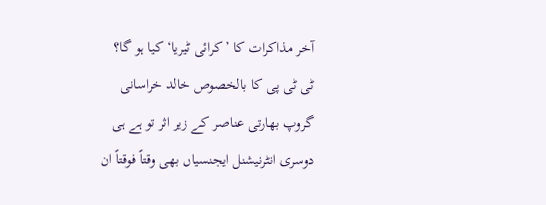آخر مذاکرات کا ’کرائی ٹیریا‘ کیا ہو گا؟
ٹی ٹی پی کا بالخصوص خالد خراسانی گروپ بھارتی عناصر کے زیر اثر تو ہے ہی دوسری انٹرنیشنل ایجنسیاں بھی وقتاً فوقتاً ان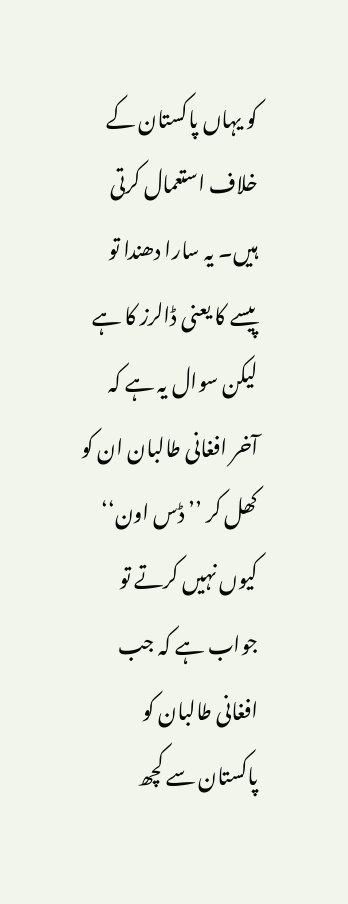کو یہاں پاکستان کے خلاف استعمال کرتی ہیں۔ یہ سارا دھندا تو پیسے کا یعنی ڈالرز کا ہے لیکن سوال یہ ہے کہ آخر افغانی طالبان ان کو کھل کر ’’ڈس اون‘‘ کیوں نہیں کرتے تو جواب ہے کہ جب افغانی طالبان کو پاکستان سے کچھ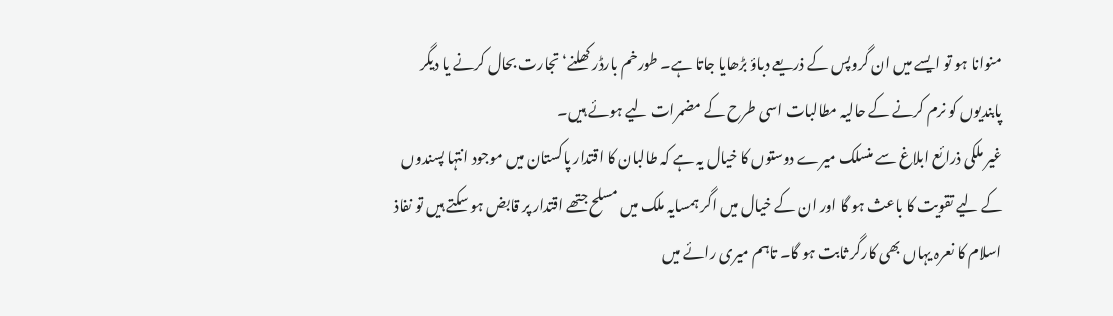منوانا ہو تو ایسے میں ان گروپس کے ذریعے دباؤ بڑھایا جاتا ہے۔ طورخم بارڈر کھلنے‘ تجارت بحال کرنے یا دیگر پابندیوں کو نرم کرنے کے حالیہ مطالبات اسی طرح کے مضمرات لیے ہوئے ہیں۔
غیر ملکی ذرائع ابلاغ سے منسلک میرے دوستوں کا خیال یہ ہے کہ طالبان کا اقتدار پاکستان میں موجود انتہا پسندوں کے لیے تقویت کا باعث ہو گا اور ان کے خیال میں اگر ہمسایہ ملک میں مسلح جتھے اقتدار پر قابض ہو سکتے ہیں تو نفاذ اسلام کا نعرہ یہاں بھی کارگر ثابت ہو گا۔ تاہم میری رائے میں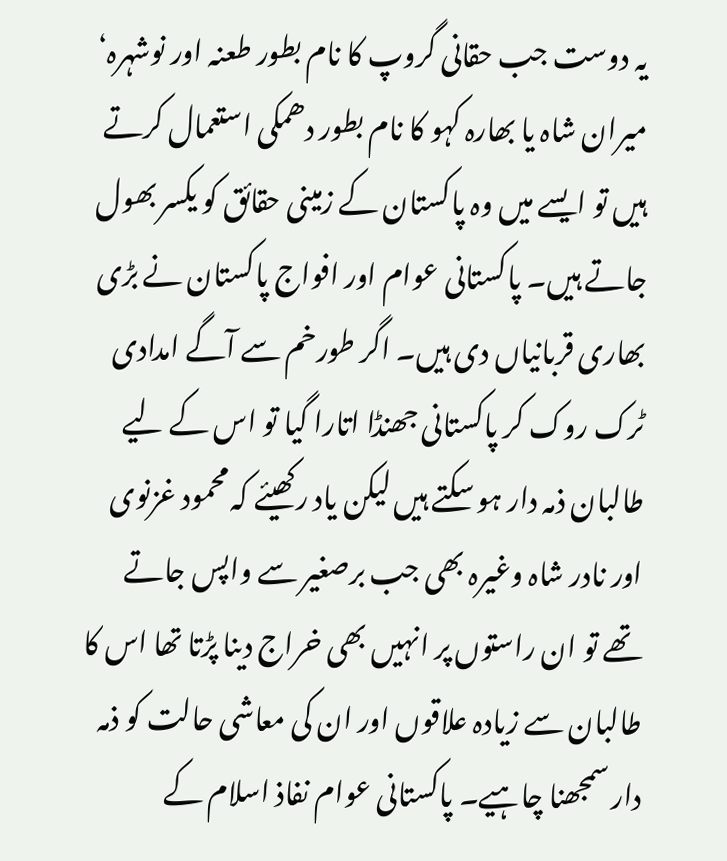یہ دوست جب حقانی گروپ کا نام بطور طعنہ اور نوشہرہ‘ میران شاہ یا بھارہ کہو کا نام بطور دھمکی استعمال کرتے ہیں تو ایسے میں وہ پاکستان کے زمینی حقائق کو یکسر بھول جاتے ہیں۔ پاکستانی عوام اور افواج پاکستان نے بڑی بھاری قربانیاں دی ہیں۔ اگر طورخم سے آگے امدادی ٹرک روک کر پاکستانی جھنڈا اتارا گیا تو اس کے لیے طالبان ذمہ دار ہو سکتے ہیں لیکن یاد رکھیئے کہ محمود غزنوی اور نادر شاہ وغیرہ بھی جب برصغیر سے واپس جاتے تھے تو ان راستوں پر انہیں بھی خراج دینا پڑتا تھا اس کا طالبان سے زیادہ علاقوں اور ان کی معاشی حالت کو ذمہ دار سمجھنا چاہیے۔ پاکستانی عوام نفاذ اسلام کے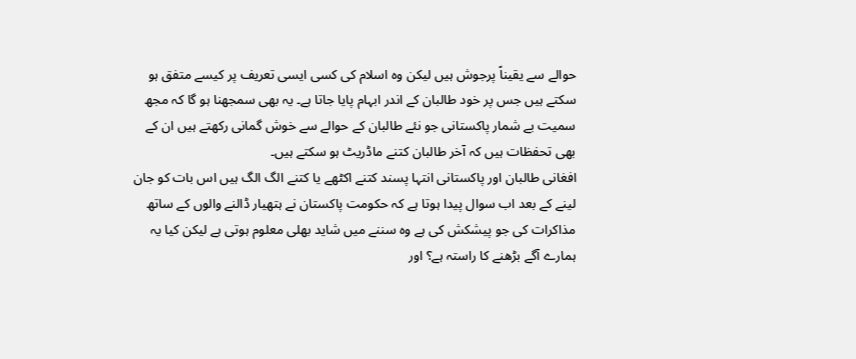حوالے سے یقیناً پرجوش ہیں لیکن وہ اسلام کی کسی ایسی تعریف پر کیسے متفق ہو سکتے ہیں جس پر خود طالبان کے اندر ابہام پایا جاتا ہے۔ یہ بھی سمجھنا ہو گا کہ مجھ سمیت بے شمار پاکستانی جو نئے طالبان کے حوالے سے خوش گمانی رکھتے ہیں ان کے بھی تحفظات ہیں کہ آخر طالبان کتنے ماڈریٹ ہو سکتے ہیں۔
افغانی طالبان اور پاکستانی انتہا پسند کتنے اکٹھے یا کتنے الگ الگ ہیں اس بات کو جان لینے کے بعد اب سوال پیدا ہوتا ہے کہ حکومت پاکستان نے ہتھیار ڈالنے والوں کے ساتھ مذاکرات کی جو پیشکش کی ہے وہ سننے میں شاید بھلی معلوم ہوتی ہے لیکن کیا یہ ہمارے آگے بڑھنے کا راستہ ہے؟ اور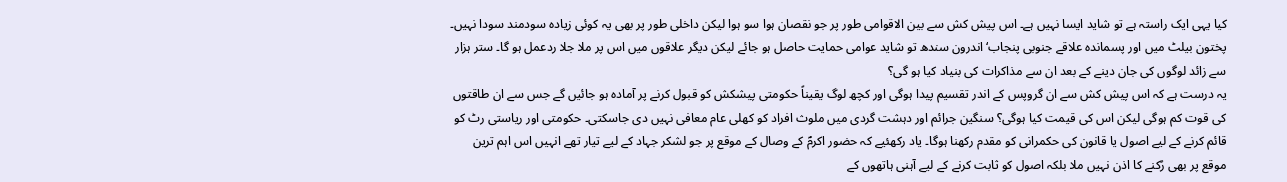کیا یہی ایک راستہ ہے تو شاید ایسا نہیں ہے۔ اس پیش کش سے بین الاقوامی طور پر جو نقصان ہوا سو ہوا لیکن داخلی طور پر بھی یہ کوئی زیادہ سودمند سودا نہیں۔ پختون بیلٹ میں اور پسماندہ علاقے جنوبی پنجاب‘ اندرون سندھ تو شاید عوامی حمایت حاصل ہو جائے لیکن دیگر علاقوں میں اس پر ملا جلا ردعمل ہو گا۔ ستر ہزار سے زائد لوگوں کی جان دینے کے بعد ان سے مذاکرات کی بنیاد کیا ہو گی؟
یہ درست ہے کہ اس پیش کش سے ان گروپس کے اندر تقسیم پیدا ہوگی اور کچھ لوگ یقیناً حکومتی پیشکش کو قبول کرنے پر آمادہ ہو جائیں گے جس سے ان طاقتوں کی قوت کم ہوگی لیکن اس کی قیمت کیا ہوگی؟ سنگین جرائم اور دہشت گردی میں ملوث افراد کو کھلی عام معافی نہیں دی جاسکتی۔ حکومتی اور ریاستی رٹ کو قائم کرنے کے لیے اصول یا قانون کی حکمرانی کو مقدم رکھنا ہوگا۔ یاد رکھئیے کہ حضور اکرمؐ کے وصال کے موقع پر جو لشکر جہاد کے لیے تیار تھے انہیں اس اہم ترین موقع پر بھی رُکنے کا اذن نہیں ملا بلکہ اصول کو ثابت کرنے کے لیے آہنی ہاتھوں کے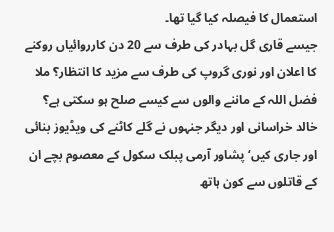استعمال کا فیصلہ کیا گیا تھا۔
جیسے قاری گل بہادر کی طرف سے 20 دن کارروائیاں روکنے کا اعلان اور نوری گروپ کی طرف سے مزید کا انتظار؟ ملا فضل اللہ کے ماننے والوں سے کیسے صلح ہو سکتی ہے؟ خالد خراسانی اور دیگر جنہوں نے گلے کاٹنے کی ویڈیوز بنائی اور جاری کیں‘ پشاور آرمی پبلک سکول کے معصوم بچے ان کے قاتلوں سے کون ہاتھ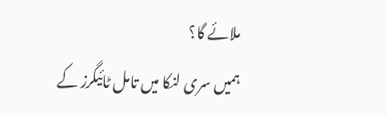ملائے گا؟
ہمیں سری لنکا میں تامل ٹائیگرز کے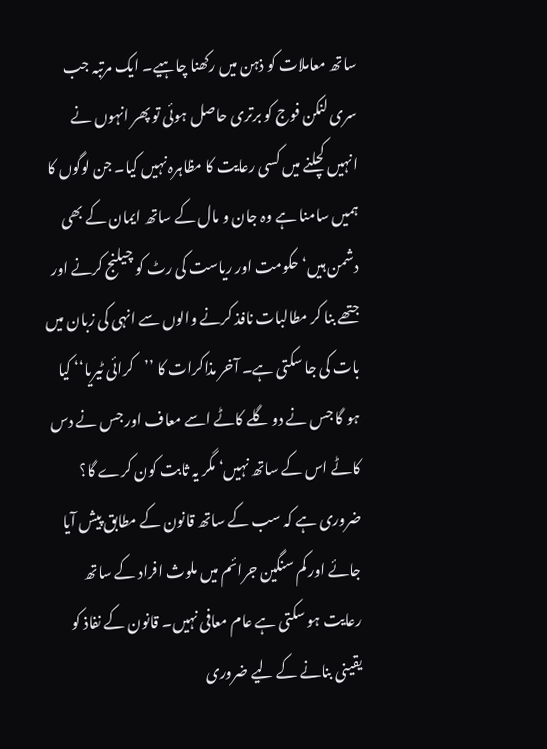ساتھ معاملات کو ذہن میں رکھنا چاہیے۔ ایک مرتبہ جب سری لنکن فوج کو برتری حاصل ہوئی تو پھر انہوں نے انہیں کچلنے میں کسی رعایت کا مظاہرہ نہیں کیا۔ جن لوگوں کا ہمیں سامنا ہے وہ جان و مال کے ساتھ ایمان کے بھی دشمن ہیں‘ حکومت اور ریاست کی رٹ کو چیلنج کرنے اور جتھے بنا کر مطالبات نافذ کرنے والوں سے انہی کی زبان میں بات کی جا سکتی ہے۔ آخر مذاکرات کا ’’کرائی ٹیریا‘‘ کیا ہو گا جس نے دو گلے کاٹے اسے معاف اور جس نے دس کاٹے اس کے ساتھ نہیں‘ مگر یہ ثابت کون کرے گا؟
ضروری ہے کہ سب کے ساتھ قانون کے مطابق پیش آیا جائے اور کم سنگین جرائم میں ملوث افراد کے ساتھ رعایت ہو سکتی ہے عام معافی نہیں۔ قانون کے نفاذ کو یقینی بنانے کے لیے ضروری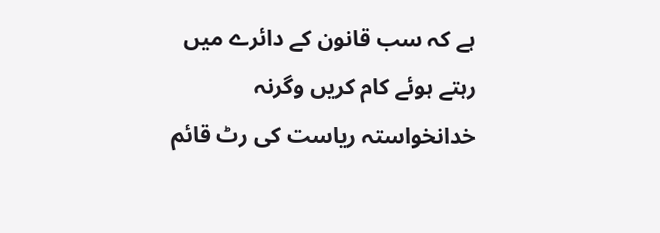ہے کہ سب قانون کے دائرے میں رہتے ہوئے کام کریں وگرنہ خدانخواستہ ریاست کی رٹ قائم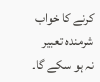کرنے کا خواب شرمندہ تعبیر نہ ہو سکے گا۔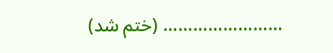…………………… (ختم شد)